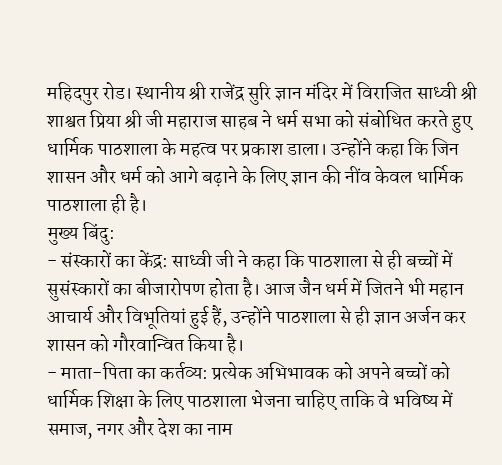महिदपुर रोड। स्थानीय श्री राजेंद्र सुरि ज्ञान मंदिर में विराजित साध्वी श्री शाश्वत प्रिया श्री जी महाराज साहब ने धर्म सभा को संबोधित करते हुए धार्मिक पाठशाला के महत्व पर प्रकाश डाला। उन्होंने कहा कि जिन शासन और धर्म को आगे बढ़ाने के लिए ज्ञान की नींव केवल धार्मिक पाठशाला ही है।
मुख्य बिंदु:
- संस्कारों का केंद्र: साध्वी जी ने कहा कि पाठशाला से ही बच्चों में सुसंस्कारों का बीजारोपण होता है। आज जैन धर्म में जितने भी महान आचार्य और विभूतियां हुई हैं, उन्होंने पाठशाला से ही ज्ञान अर्जन कर शासन को गौरवान्वित किया है।
- माता-पिता का कर्तव्य: प्रत्येक अभिभावक को अपने बच्चों को धार्मिक शिक्षा के लिए पाठशाला भेजना चाहिए ताकि वे भविष्य में समाज, नगर और देश का नाम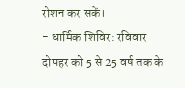रोशन कर सकें।
- धार्मिक शिविर: रविवार दोपहर को 5 से 25 वर्ष तक के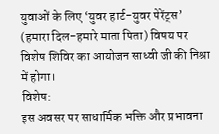युवाओं के लिए ‘युवर हार्ट-युवर पेरेंट्स’ (हमारा दिल-हमारे माता पिता) विषय पर विशेष शिविर का आयोजन साध्वी जी की निश्रा में होगा।
विशेष:
इस अवसर पर साधार्मिक भक्ति और प्रभावना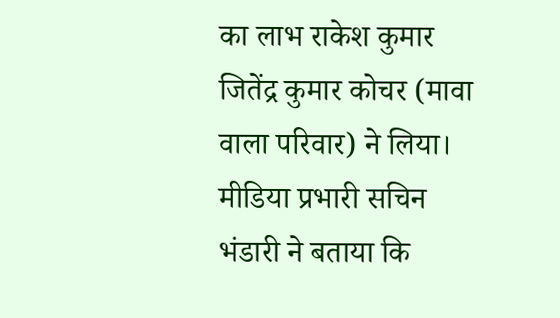का लाभ राकेश कुमार जितेंद्र कुमार कोचर (मावा वाला परिवार) ने लिया। मीडिया प्रभारी सचिन भंडारी ने बताया कि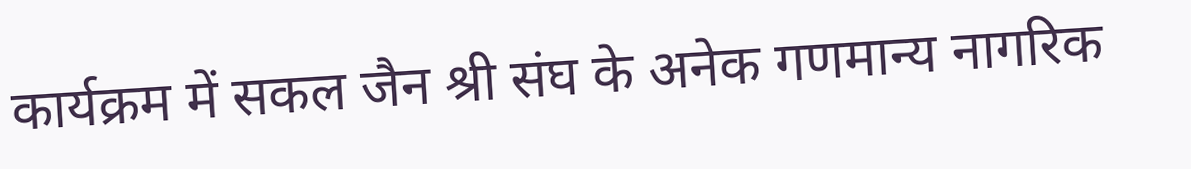कार्यक्रम में सकल जैन श्री संघ के अनेक गणमान्य नागरिक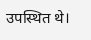उपस्थित थे।